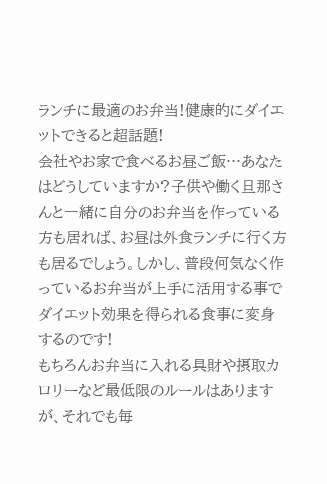ランチに最適のお弁当!健康的にダイエットできると超話題!
会社やお家で食べるお昼ご飯…あなたはどうしていますか?子供や働く旦那さんと一緒に自分のお弁当を作っている方も居れば、お昼は外食ランチに行く方も居るでしょう。しかし、普段何気なく作っているお弁当が上手に活用する事でダイエット効果を得られる食事に変身するのです!
もちろんお弁当に入れる具財や摂取カロリーなど最低限のルールはありますが、それでも毎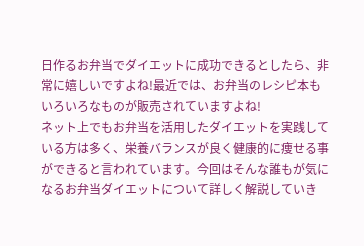日作るお弁当でダイエットに成功できるとしたら、非常に嬉しいですよね!最近では、お弁当のレシピ本もいろいろなものが販売されていますよね!
ネット上でもお弁当を活用したダイエットを実践している方は多く、栄養バランスが良く健康的に痩せる事ができると言われています。今回はそんな誰もが気になるお弁当ダイエットについて詳しく解説していき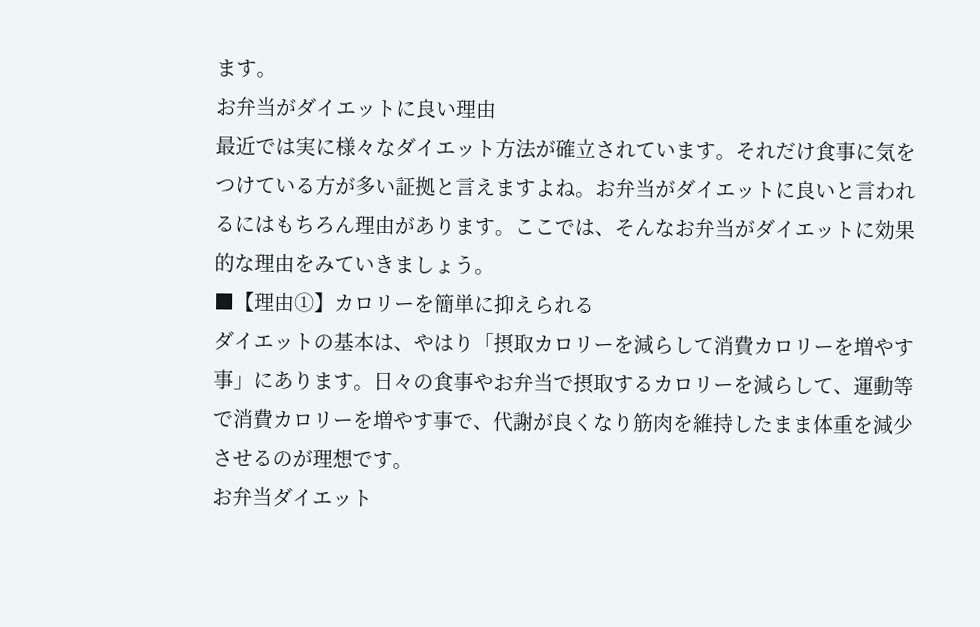ます。
お弁当がダイエットに良い理由
最近では実に様々なダイエット方法が確立されています。それだけ食事に気をつけている方が多い証拠と言えますよね。お弁当がダイエットに良いと言われるにはもちろん理由があります。ここでは、そんなお弁当がダイエットに効果的な理由をみていきましょう。
■【理由①】カロリーを簡単に抑えられる
ダイエットの基本は、やはり「摂取カロリーを減らして消費カロリーを増やす事」にあります。日々の食事やお弁当で摂取するカロリーを減らして、運動等で消費カロリーを増やす事で、代謝が良くなり筋肉を維持したまま体重を減少させるのが理想です。
お弁当ダイエット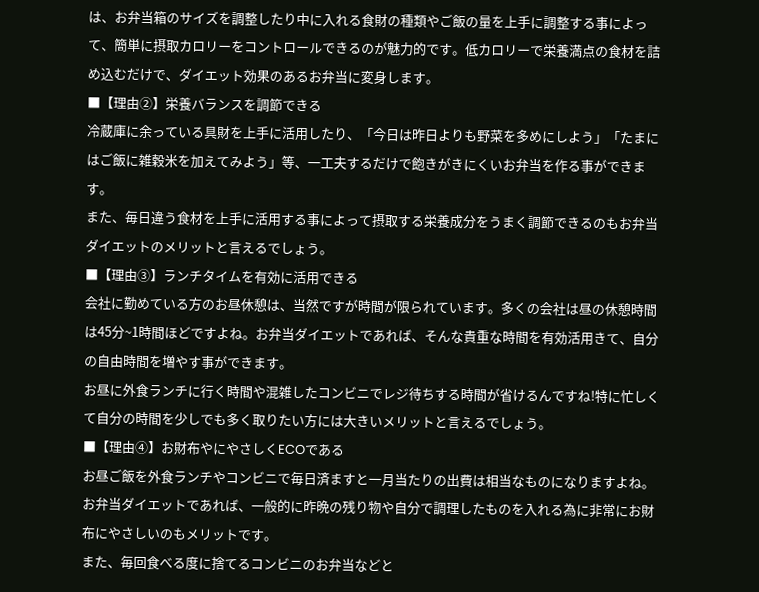は、お弁当箱のサイズを調整したり中に入れる食財の種類やご飯の量を上手に調整する事によって、簡単に摂取カロリーをコントロールできるのが魅力的です。低カロリーで栄養満点の食材を詰め込むだけで、ダイエット効果のあるお弁当に変身します。
■【理由②】栄養バランスを調節できる
冷蔵庫に余っている具財を上手に活用したり、「今日は昨日よりも野菜を多めにしよう」「たまにはご飯に雑穀米を加えてみよう」等、一工夫するだけで飽きがきにくいお弁当を作る事ができます。
また、毎日違う食材を上手に活用する事によって摂取する栄養成分をうまく調節できるのもお弁当ダイエットのメリットと言えるでしょう。
■【理由③】ランチタイムを有効に活用できる
会社に勤めている方のお昼休憩は、当然ですが時間が限られています。多くの会社は昼の休憩時間は45分~1時間ほどですよね。お弁当ダイエットであれば、そんな貴重な時間を有効活用きて、自分の自由時間を増やす事ができます。
お昼に外食ランチに行く時間や混雑したコンビニでレジ待ちする時間が省けるんですね!特に忙しくて自分の時間を少しでも多く取りたい方には大きいメリットと言えるでしょう。
■【理由④】お財布やにやさしくECOである
お昼ご飯を外食ランチやコンビニで毎日済ますと一月当たりの出費は相当なものになりますよね。お弁当ダイエットであれば、一般的に昨晩の残り物や自分で調理したものを入れる為に非常にお財布にやさしいのもメリットです。
また、毎回食べる度に捨てるコンビニのお弁当などと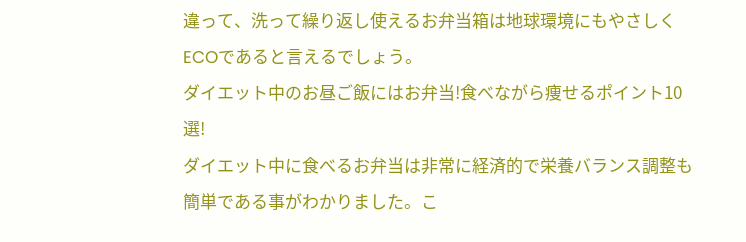違って、洗って繰り返し使えるお弁当箱は地球環境にもやさしくECOであると言えるでしょう。
ダイエット中のお昼ご飯にはお弁当!食べながら痩せるポイント10選!
ダイエット中に食べるお弁当は非常に経済的で栄養バランス調整も簡単である事がわかりました。こ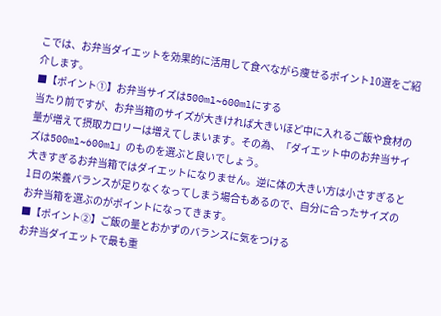こでは、お弁当ダイエットを効果的に活用して食べながら痩せるポイント10選をご紹介します。
■【ポイント①】お弁当サイズは500ml~600mlにする
当たり前ですが、お弁当箱のサイズが大きければ大きいほど中に入れるご飯や食材の量が増えて摂取カロリーは増えてしまいます。その為、「ダイエット中のお弁当サイズは500ml~600ml」のものを選ぶと良いでしょう。
大きすぎるお弁当箱ではダイエットになりません。逆に体の大きい方は小さすぎると1日の栄養バランスが足りなくなってしまう場合もあるので、自分に合ったサイズのお弁当箱を選ぶのがポイントになってきます。
■【ポイント②】ご飯の量とおかずのバランスに気をつける
お弁当ダイエットで最も重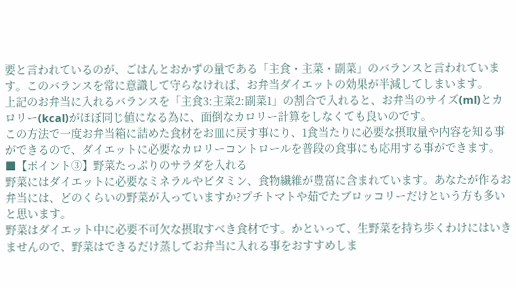要と言われているのが、ごはんとおかずの量である「主食・主菜・副菜」のバランスと言われています。このバランスを常に意識して守らなければ、お弁当ダイエットの効果が半減してしまいます。
上記のお弁当に入れるバランスを「主食3:主菜2:副菜1」の割合で入れると、お弁当のサイズ(ml)とカロリー(kcal)がほぼ同じ値になる為に、面倒なカロリー計算をしなくても良いのです。
この方法で一度お弁当箱に詰めた食材をお皿に戻す事にり、1食当たりに必要な摂取量や内容を知る事ができるので、ダイエットに必要なカロリーコントロールを普段の食事にも応用する事ができます。
■【ポイント③】野菜たっぷりのサラダを入れる
野菜にはダイエットに必要なミネラルやビタミン、食物繊維が豊富に含まれています。あなたが作るお弁当には、どのくらいの野菜が入っていますか?プチトマトや茹でたブロッコリーだけという方も多いと思います。
野菜はダイエット中に必要不可欠な摂取すべき食材です。かといって、生野菜を持ち歩くわけにはいきませんので、野菜はできるだけ蒸してお弁当に入れる事をおすすめしま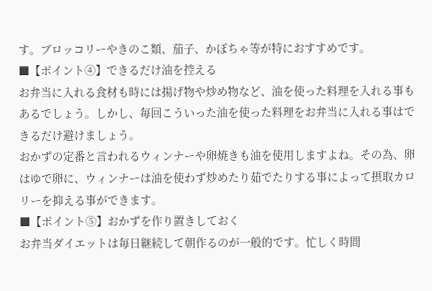す。ブロッコリーやきのこ類、茄子、かぼちゃ等が特におすすめです。
■【ポイント④】できるだけ油を控える
お弁当に入れる食材も時には揚げ物や炒め物など、油を使った料理を入れる事もあるでしょう。しかし、毎回こういった油を使った料理をお弁当に入れる事はできるだけ避けましょう。
おかずの定番と言われるウィンナーや卵焼きも油を使用しますよね。その為、卵はゆで卵に、ウィンナーは油を使わず炒めたり茹でたりする事によって摂取カロリーを抑える事ができます。
■【ポイント⑤】おかずを作り置きしておく
お弁当ダイエットは毎日継続して朝作るのが一般的です。忙しく時間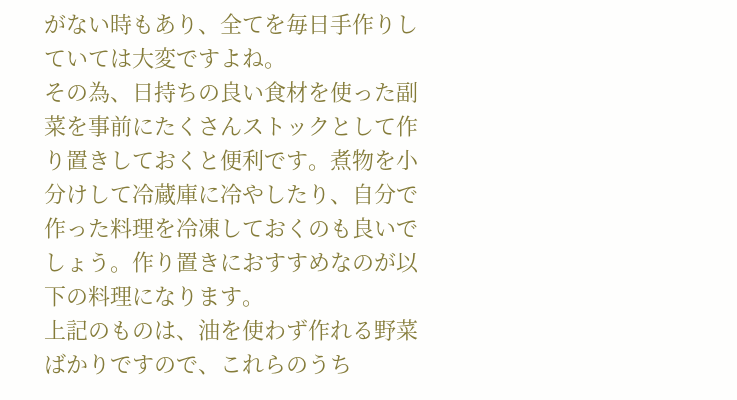がない時もあり、全てを毎日手作りしていては大変ですよね。
その為、日持ちの良い食材を使った副菜を事前にたくさんストックとして作り置きしておくと便利です。煮物を小分けして冷蔵庫に冷やしたり、自分で作った料理を冷凍しておくのも良いでしょう。作り置きにおすすめなのが以下の料理になります。
上記のものは、油を使わず作れる野菜ばかりですので、これらのうち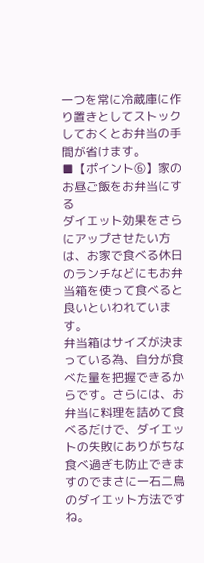一つを常に冷蔵庫に作り置きとしてストックしておくとお弁当の手間が省けます。
■【ポイント⑥】家のお昼ご飯をお弁当にする
ダイエット効果をさらにアップさせたい方は、お家で食べる休日のランチなどにもお弁当箱を使って食べると良いといわれています。
弁当箱はサイズが決まっている為、自分が食べた量を把握できるからです。さらには、お弁当に料理を詰めて食べるだけで、ダイエットの失敗にありがちな食べ過ぎも防止できますのでまさに一石二鳥のダイエット方法ですね。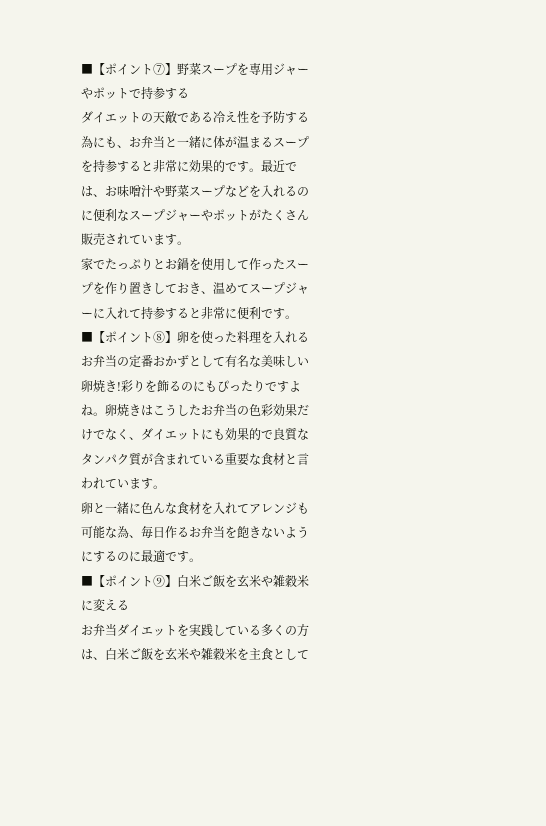■【ポイント⑦】野菜スープを専用ジャーやポットで持参する
ダイエットの天敵である冷え性を予防する為にも、お弁当と一緒に体が温まるスープを持参すると非常に効果的です。最近では、お味噌汁や野菜スープなどを入れるのに便利なスープジャーやポットがたくさん販売されています。
家でたっぷりとお鍋を使用して作ったスープを作り置きしておき、温めてスープジャーに入れて持参すると非常に便利です。
■【ポイント⑧】卵を使った料理を入れる
お弁当の定番おかずとして有名な美味しい卵焼き!彩りを飾るのにもぴったりですよね。卵焼きはこうしたお弁当の色彩効果だけでなく、ダイエットにも効果的で良質なタンパク質が含まれている重要な食材と言われています。
卵と一緒に色んな食材を入れてアレンジも可能な為、毎日作るお弁当を飽きないようにするのに最適です。
■【ポイント⑨】白米ご飯を玄米や雑穀米に変える
お弁当ダイエットを実践している多くの方は、白米ご飯を玄米や雑穀米を主食として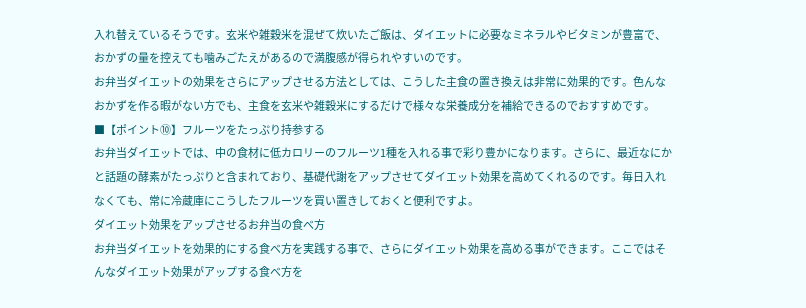入れ替えているそうです。玄米や雑穀米を混ぜて炊いたご飯は、ダイエットに必要なミネラルやビタミンが豊富で、おかずの量を控えても噛みごたえがあるので満腹感が得られやすいのです。
お弁当ダイエットの効果をさらにアップさせる方法としては、こうした主食の置き換えは非常に効果的です。色んなおかずを作る暇がない方でも、主食を玄米や雑穀米にするだけで様々な栄養成分を補給できるのでおすすめです。
■【ポイント⑩】フルーツをたっぷり持参する
お弁当ダイエットでは、中の食材に低カロリーのフルーツ1種を入れる事で彩り豊かになります。さらに、最近なにかと話題の酵素がたっぷりと含まれており、基礎代謝をアップさせてダイエット効果を高めてくれるのです。毎日入れなくても、常に冷蔵庫にこうしたフルーツを買い置きしておくと便利ですよ。
ダイエット効果をアップさせるお弁当の食べ方
お弁当ダイエットを効果的にする食べ方を実践する事で、さらにダイエット効果を高める事ができます。ここではそんなダイエット効果がアップする食べ方を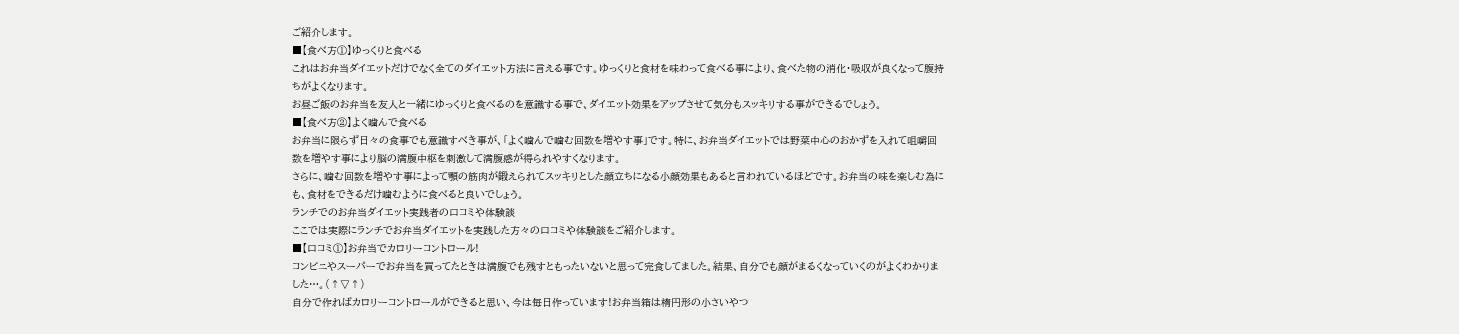ご紹介します。
■【食べ方①】ゆっくりと食べる
これはお弁当ダイエットだけでなく全てのダイエット方法に言える事です。ゆっくりと食材を味わって食べる事により、食べた物の消化・吸収が良くなって腹持ちがよくなります。
お昼ご飯のお弁当を友人と一緒にゆっくりと食べるのを意識する事で、ダイエット効果をアップさせて気分もスッキリする事ができるでしょう。
■【食べ方②】よく噛んで食べる
お弁当に限らず日々の食事でも意識すべき事が、「よく噛んで噛む回数を増やす事」です。特に、お弁当ダイエットでは野菜中心のおかずを入れて咀嚼回数を増やす事により脳の満腹中枢を刺激して満腹感が得られやすくなります。
さらに、噛む回数を増やす事によって顎の筋肉が鍛えられてスッキリとした顔立ちになる小顔効果もあると言われているほどです。お弁当の味を楽しむ為にも、食材をできるだけ噛むように食べると良いでしょう。
ランチでのお弁当ダイエット実践者の口コミや体験談
ここでは実際にランチでお弁当ダイエットを実践した方々の口コミや体験談をご紹介します。
■【口コミ①】お弁当でカロリーコントロール!
コンビニやスーパーでお弁当を買ってたときは満腹でも残すともったいないと思って完食してました。結果、自分でも顔がまるくなっていくのがよくわかりました…。(↑▽↑)
自分で作ればカロリーコントロールができると思い、今は毎日作っています!お弁当箱は楕円形の小さいやつ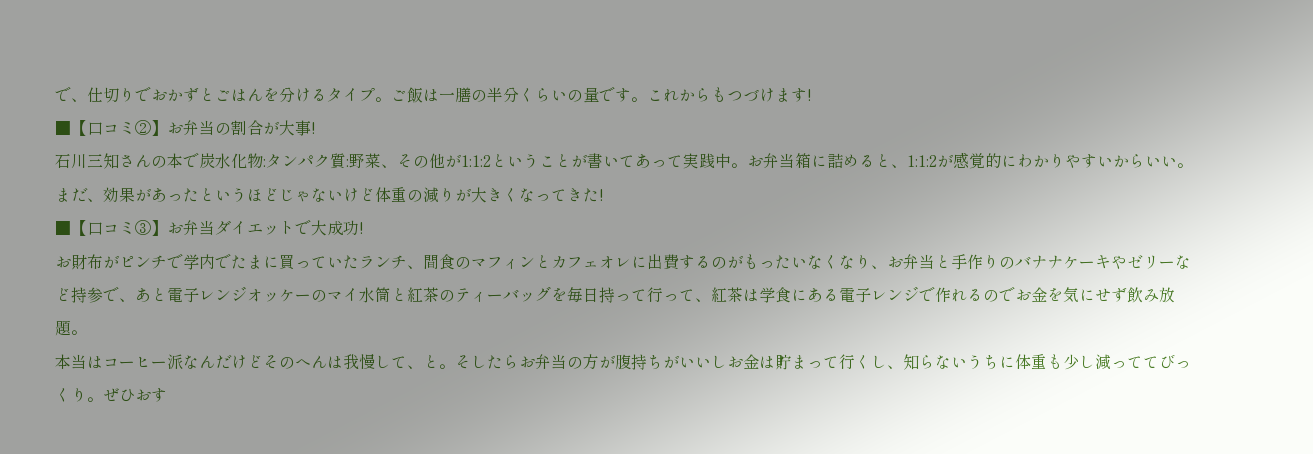で、仕切りでおかずとごはんを分けるタイプ。ご飯は一膳の半分くらいの量です。これからもつづけます!
■【口コミ②】お弁当の割合が大事!
石川三知さんの本で炭水化物:タンパク質:野菜、その他が1:1:2ということが書いてあって実践中。お弁当箱に詰めると、1:1:2が感覚的にわかりやすいからいい。まだ、効果があったというほどじゃないけど体重の減りが大きくなってきた!
■【口コミ③】お弁当ダイエットで大成功!
お財布がピンチで学内でたまに買っていたランチ、間食のマフィンとカフェオレに出費するのがもったいなくなり、お弁当と手作りのバナナケーキやゼリーなど持参で、あと電子レンジオッケーのマイ水筒と紅茶のティーバッグを毎日持って行って、紅茶は学食にある電子レンジで作れるのでお金を気にせず飲み放題。
本当はコーヒー派なんだけどそのへんは我慢して、と。そしたらお弁当の方が腹持ちがいいしお金は貯まって行くし、知らないうちに体重も少し減っててびっくり。ぜひおす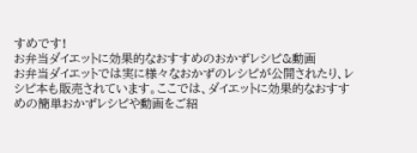すめです!
お弁当ダイエットに効果的なおすすめのおかずレシピ&動画
お弁当ダイエットでは実に様々なおかずのレシピが公開されたり、レシピ本も販売されています。ここでは、ダイエットに効果的なおすすめの簡単おかずレシピや動画をご紹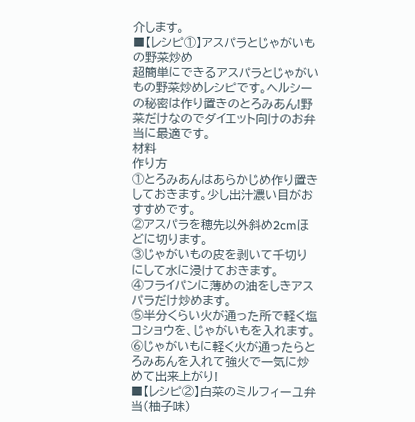介します。
■【レシピ①】アスパラとじゃがいもの野菜炒め
超簡単にできるアスパラとじゃがいもの野菜炒めレシピです。ヘルシーの秘密は作り置きのとろみあん!野菜だけなのでダイエット向けのお弁当に最適です。
材料
作り方
①とろみあんはあらかじめ作り置きしておきます。少し出汁濃い目がおすすめです。
②アスパラを穂先以外斜め2cmほどに切ります。
③じゃがいもの皮を剥いて千切りにして水に浸けておきます。
④フライパンに薄めの油をしきアスパラだけ炒めます。
⑤半分くらい火が通った所で軽く塩コショウを、じゃがいもを入れます。
⑥じゃがいもに軽く火が通ったらとろみあんを入れて強火で一気に炒めて出来上がり!
■【レシピ②】白菜のミルフィーユ弁当(柚子味)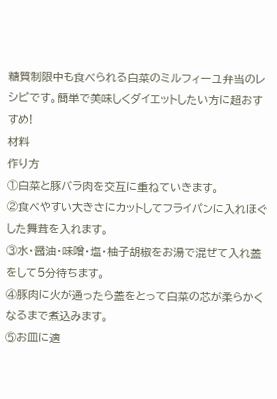糖質制限中も食べられる白菜のミルフィーユ弁当のレシピです。簡単で美味しくダイエットしたい方に超おすすめ!
材料
作り方
①白菜と豚バラ肉を交互に重ねていきます。
②食べやすい大きさにカットしてフライパンに入れほぐした舞茸を入れます。
③水・醤油・味噌・塩・柚子胡椒をお湯で混ぜて入れ蓋をして5分待ちます。
④豚肉に火が通ったら蓋をとって白菜の芯が柔らかくなるまで煮込みます。
⑤お皿に適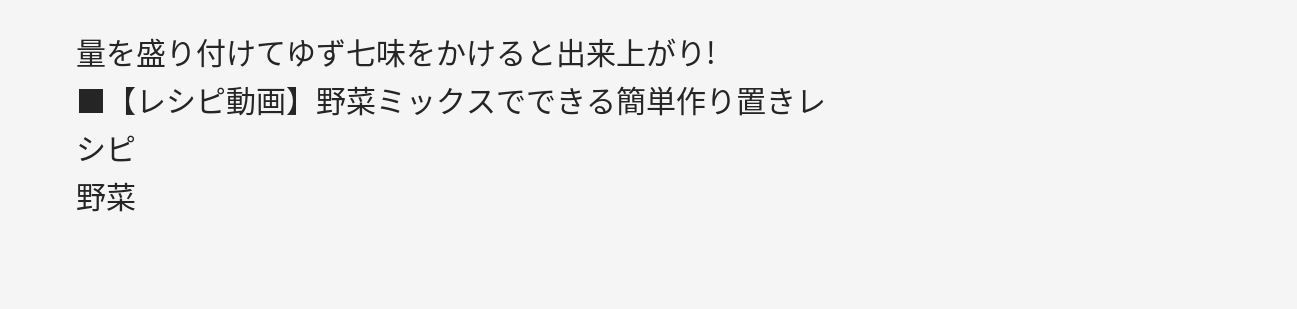量を盛り付けてゆず七味をかけると出来上がり!
■【レシピ動画】野菜ミックスでできる簡単作り置きレシピ
野菜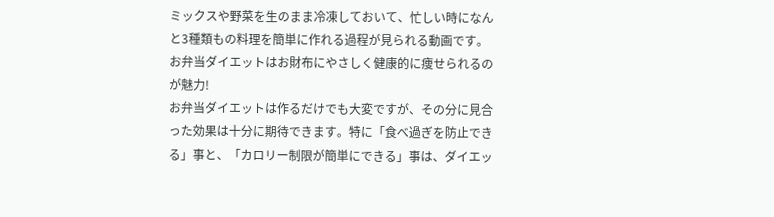ミックスや野菜を生のまま冷凍しておいて、忙しい時になんと3種類もの料理を簡単に作れる過程が見られる動画です。
お弁当ダイエットはお財布にやさしく健康的に痩せられるのが魅力!
お弁当ダイエットは作るだけでも大変ですが、その分に見合った効果は十分に期待できます。特に「食べ過ぎを防止できる」事と、「カロリー制限が簡単にできる」事は、ダイエッ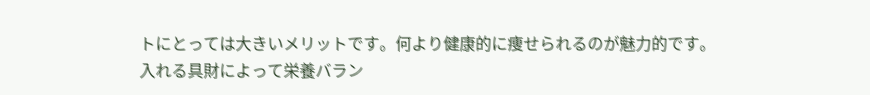トにとっては大きいメリットです。何より健康的に痩せられるのが魅力的です。
入れる具財によって栄養バラン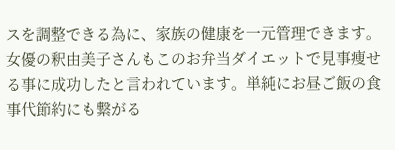スを調整できる為に、家族の健康を一元管理できます。女優の釈由美子さんもこのお弁当ダイエットで見事痩せる事に成功したと言われています。単純にお昼ご飯の食事代節約にも繋がる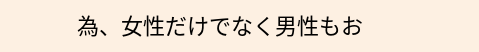為、女性だけでなく男性もお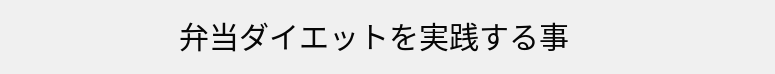弁当ダイエットを実践する事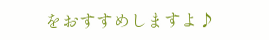をおすすめしますよ♪